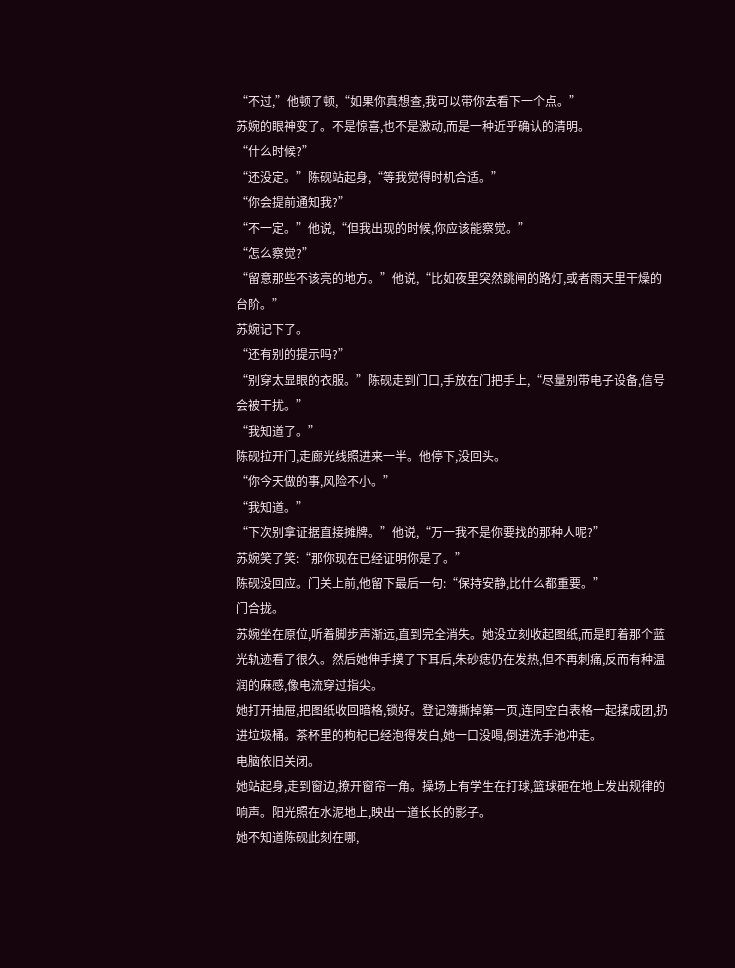“不过,”他顿了顿,“如果你真想查,我可以带你去看下一个点。”
苏婉的眼神变了。不是惊喜,也不是激动,而是一种近乎确认的清明。
“什么时候?”
“还没定。”陈砚站起身,“等我觉得时机合适。”
“你会提前通知我?”
“不一定。”他说,“但我出现的时候,你应该能察觉。”
“怎么察觉?”
“留意那些不该亮的地方。”他说,“比如夜里突然跳闸的路灯,或者雨天里干燥的台阶。”
苏婉记下了。
“还有别的提示吗?”
“别穿太显眼的衣服。”陈砚走到门口,手放在门把手上,“尽量别带电子设备,信号会被干扰。”
“我知道了。”
陈砚拉开门,走廊光线照进来一半。他停下,没回头。
“你今天做的事,风险不小。”
“我知道。”
“下次别拿证据直接摊牌。”他说,“万一我不是你要找的那种人呢?”
苏婉笑了笑:“那你现在已经证明你是了。”
陈砚没回应。门关上前,他留下最后一句:“保持安静,比什么都重要。”
门合拢。
苏婉坐在原位,听着脚步声渐远,直到完全消失。她没立刻收起图纸,而是盯着那个蓝光轨迹看了很久。然后她伸手摸了下耳后,朱砂痣仍在发热,但不再刺痛,反而有种温润的麻感,像电流穿过指尖。
她打开抽屉,把图纸收回暗格,锁好。登记簿撕掉第一页,连同空白表格一起揉成团,扔进垃圾桶。茶杯里的枸杞已经泡得发白,她一口没喝,倒进洗手池冲走。
电脑依旧关闭。
她站起身,走到窗边,撩开窗帘一角。操场上有学生在打球,篮球砸在地上发出规律的响声。阳光照在水泥地上,映出一道长长的影子。
她不知道陈砚此刻在哪,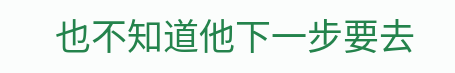也不知道他下一步要去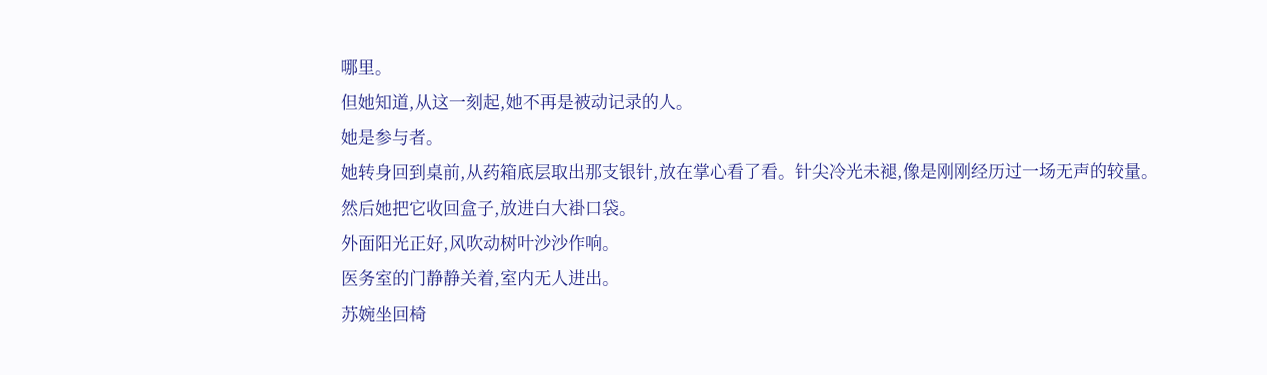哪里。
但她知道,从这一刻起,她不再是被动记录的人。
她是参与者。
她转身回到桌前,从药箱底层取出那支银针,放在掌心看了看。针尖冷光未褪,像是刚刚经历过一场无声的较量。
然后她把它收回盒子,放进白大褂口袋。
外面阳光正好,风吹动树叶沙沙作响。
医务室的门静静关着,室内无人进出。
苏婉坐回椅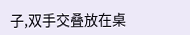子,双手交叠放在桌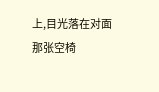上,目光落在对面那张空椅